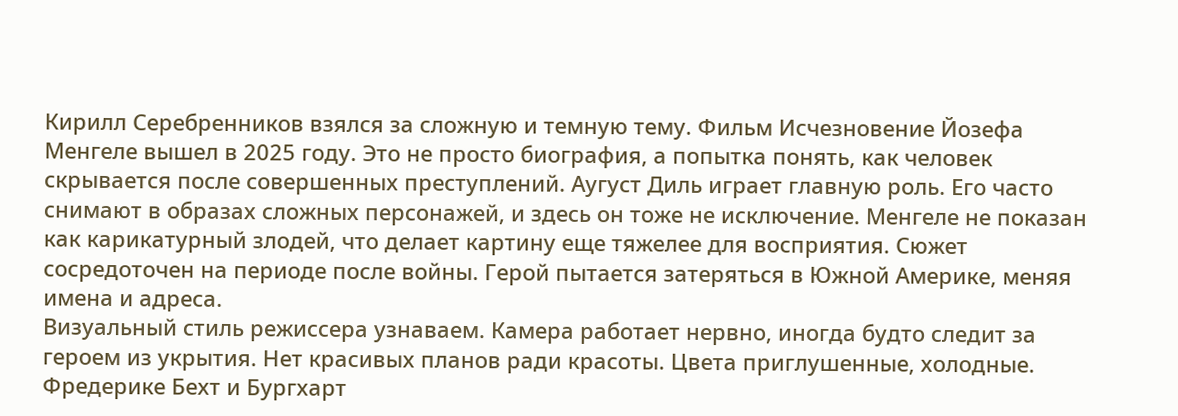Кирилл Серебренников взялся за сложную и темную тему. Фильм Исчезновение Йозефа Менгеле вышел в 2025 году. Это не просто биография, а попытка понять, как человек скрывается после совершенных преступлений. Аугуст Диль играет главную роль. Его часто снимают в образах сложных персонажей, и здесь он тоже не исключение. Менгеле не показан как карикатурный злодей, что делает картину еще тяжелее для восприятия. Сюжет сосредоточен на периоде после войны. Герой пытается затеряться в Южной Америке, меняя имена и адреса.
Визуальный стиль режиссера узнаваем. Камера работает нервно, иногда будто следит за героем из укрытия. Нет красивых планов ради красоты. Цвета приглушенные, холодные. Фредерике Бехт и Бургхарт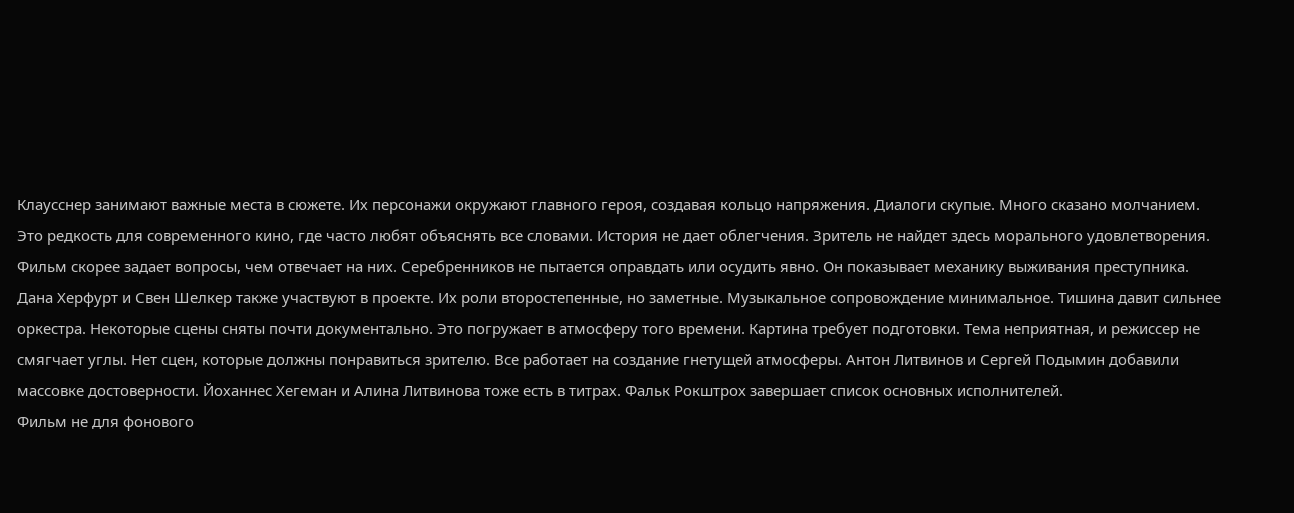Клаусснер занимают важные места в сюжете. Их персонажи окружают главного героя, создавая кольцо напряжения. Диалоги скупые. Много сказано молчанием. Это редкость для современного кино, где часто любят объяснять все словами. История не дает облегчения. Зритель не найдет здесь морального удовлетворения. Фильм скорее задает вопросы, чем отвечает на них. Серебренников не пытается оправдать или осудить явно. Он показывает механику выживания преступника.
Дана Херфурт и Свен Шелкер также участвуют в проекте. Их роли второстепенные, но заметные. Музыкальное сопровождение минимальное. Тишина давит сильнее оркестра. Некоторые сцены сняты почти документально. Это погружает в атмосферу того времени. Картина требует подготовки. Тема неприятная, и режиссер не смягчает углы. Нет сцен, которые должны понравиться зрителю. Все работает на создание гнетущей атмосферы. Антон Литвинов и Сергей Подымин добавили массовке достоверности. Йоханнес Хегеман и Алина Литвинова тоже есть в титрах. Фальк Рокштрох завершает список основных исполнителей.
Фильм не для фонового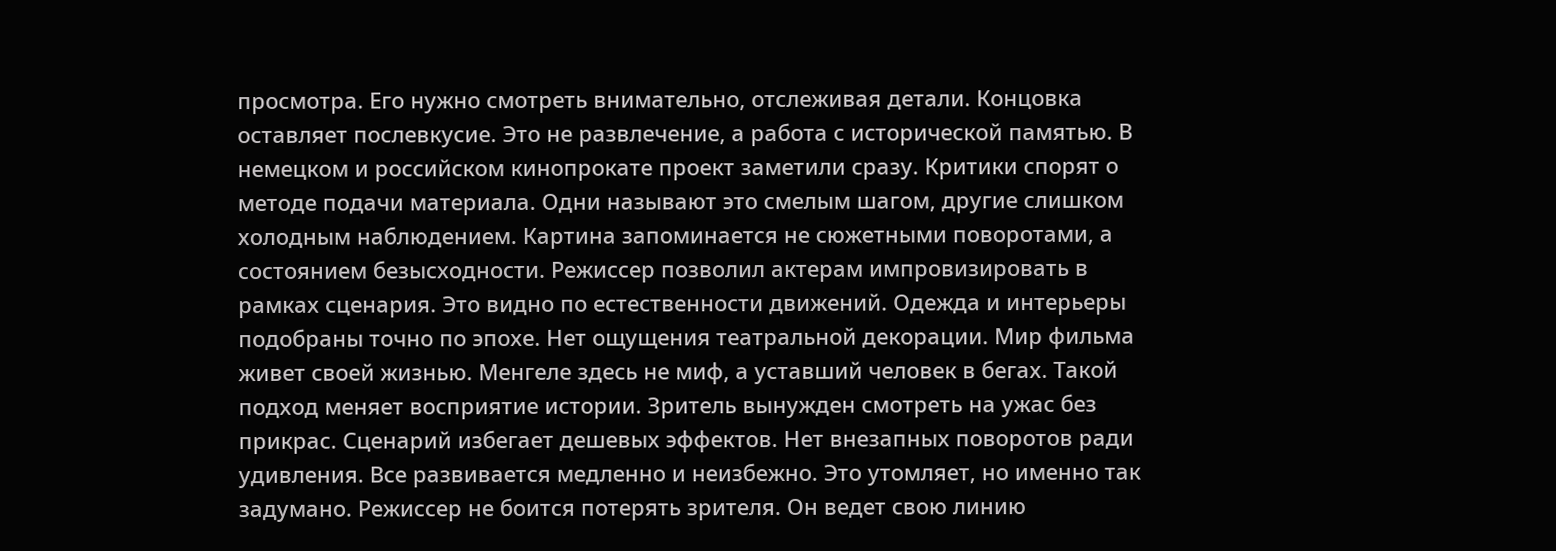просмотра. Его нужно смотреть внимательно, отслеживая детали. Концовка оставляет послевкусие. Это не развлечение, а работа с исторической памятью. В немецком и российском кинопрокате проект заметили сразу. Критики спорят о методе подачи материала. Одни называют это смелым шагом, другие слишком холодным наблюдением. Картина запоминается не сюжетными поворотами, а состоянием безысходности. Режиссер позволил актерам импровизировать в рамках сценария. Это видно по естественности движений. Одежда и интерьеры подобраны точно по эпохе. Нет ощущения театральной декорации. Мир фильма живет своей жизнью. Менгеле здесь не миф, а уставший человек в бегах. Такой подход меняет восприятие истории. Зритель вынужден смотреть на ужас без прикрас. Сценарий избегает дешевых эффектов. Нет внезапных поворотов ради удивления. Все развивается медленно и неизбежно. Это утомляет, но именно так задумано. Режиссер не боится потерять зрителя. Он ведет свою линию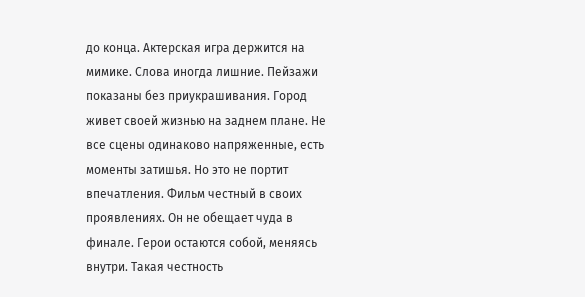до конца. Актерская игра держится на мимике. Слова иногда лишние. Пейзажи показаны без приукрашивания. Город живет своей жизнью на заднем плане. Не все сцены одинаково напряженные, есть моменты затишья. Но это не портит впечатления. Фильм честный в своих проявлениях. Он не обещает чуда в финале. Герои остаются собой, меняясь внутри. Такая честность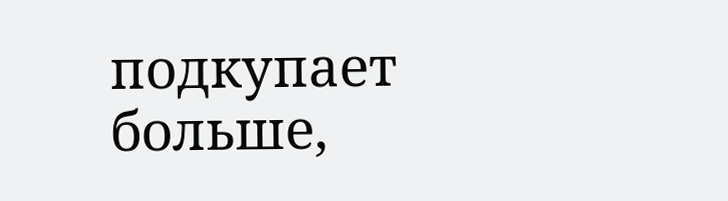подкупает больше,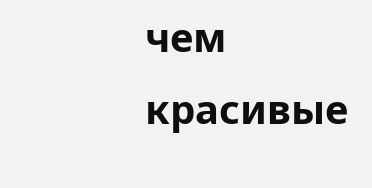чем красивые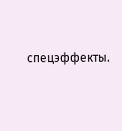спецэффекты.